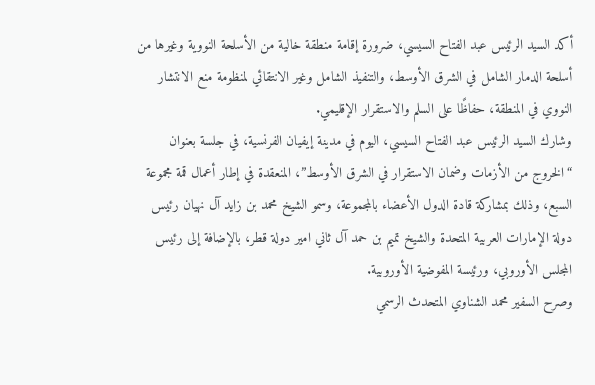أكد السيد الرئيس عبد الفتاح السيسي، ضرورة إقامة منطقة خالية من الأسلحة النووية وغيرها من أسلحة الدمار الشامل في الشرق الأوسط، والتنفيذ الشامل وغير الانتقائي لمنظومة منع الانتشار النووي في المنطقة، حفاظًا على السلم والاستقرار الإقليمي.
وشارك السيد الرئيس عبد الفتاح السيسي، اليوم في مدينة إيفيان الفرنسية، في جلسة بعنوان “الخروج من الأزمات وضمان الاستقرار في الشرق الأوسط”، المنعقدة في إطار أعمال قمة مجموعة السبع، وذلك بمشاركة قادة الدول الأعضاء بالمجموعة، وسمو الشيخ محمد بن زايد آل نهيان رئيس دولة الإمارات العربية المتحدة والشيخ تميم بن حمد آل ثاني امير دولة قطر، بالإضافة إلى رئيس المجلس الأوروبي، ورئيسة المفوضية الأوروبية.
وصرح السفير محمد الشناوي المتحدث الرسمي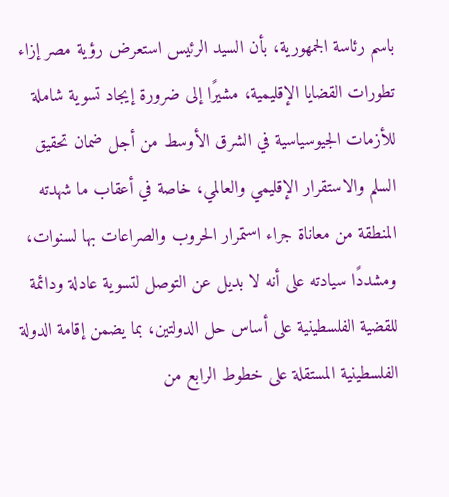باسم رئاسة الجمهورية، بأن السيد الرئيس استعرض رؤية مصر إزاء تطورات القضايا الإقليمية، مشيرًا إلى ضرورة إيجاد تسوية شاملة للأزمات الجيوسياسية في الشرق الأوسط من أجل ضمان تحقيق السلم والاستقرار الإقليمي والعالمي، خاصة في أعقاب ما شهدته المنطقة من معاناة جراء استمرار الحروب والصراعات بها لسنوات، ومشددًا سيادته على أنه لا بديل عن التوصل لتسوية عادلة ودائمة للقضية الفلسطينية على أساس حل الدولتين، بما يضمن إقامة الدولة الفلسطينية المستقلة على خطوط الرابع من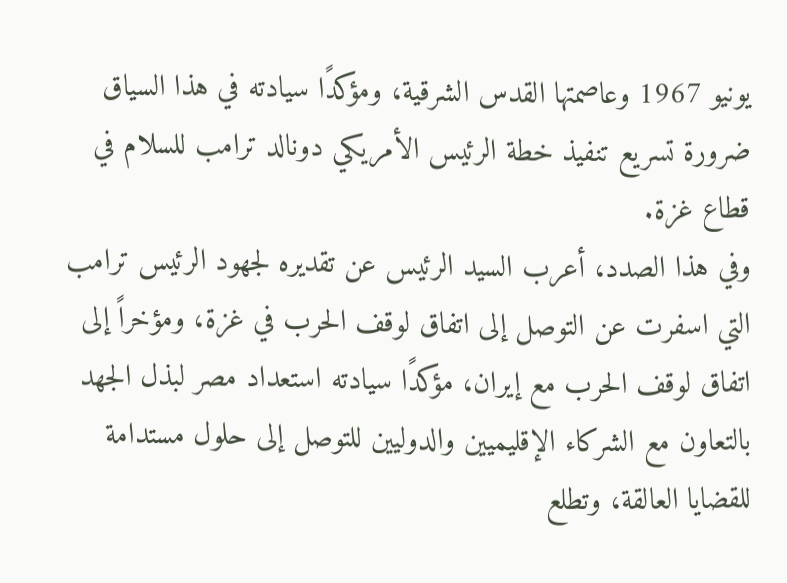يونيو 1967 وعاصمتها القدس الشرقية، ومؤكدًا سيادته في هذا السياق ضرورة تسريع تنفيذ خطة الرئيس الأمريكي دونالد ترامب للسلام في قطاع غزة.
وفي هذا الصدد، أعرب السيد الرئيس عن تقديره لجهود الرئيس ترامب التي اسفرت عن التوصل إلى اتفاق لوقف الحرب في غزة، ومؤخراً إلى اتفاق لوقف الحرب مع إيران، مؤكدًا سيادته استعداد مصر لبذل الجهد بالتعاون مع الشركاء الإقليميين والدوليين للتوصل إلى حلول مستدامة للقضايا العالقة، وتطلع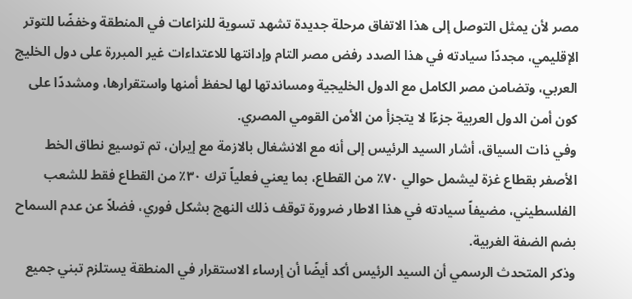مصر لأن يمثل التوصل إلى هذا الاتفاق مرحلة جديدة تشهد تسوية للنزاعات في المنطقة وخفضًا للتوتر الإقليمي، مجددًا سيادته في هذا الصدد رفض مصر التام وإدانتها للاعتداءات غير المبررة على دول الخليج العربي، وتضامن مصر الكامل مع الدول الخليجية ومساندتها لها لحفظ أمنها واستقرارها، ومشددًا على كون أمن الدول العربية جزءًا لا يتجزأ من الأمن القومي المصري.
وفي ذات السياق، أشار السيد الرئيس إلى أنه مع الانشغال بالازمة مع إيران، تم توسيع نطاق الخط الأصفر بقطاع غزة ليشمل حوالي ٧٠٪ من القطاع، بما يعني فعلياً ترك ٣٠٪ من القطاع فقط للشعب الفلسطيني، مضيفاً سيادته في هذا الاطار ضرورة توقف ذلك النهج بشكل فوري، فضلاً عن عدم السماح بضم الضفة الغربية.
وذكر المتحدث الرسمي أن السيد الرئيس أكد أيضًا أن إرساء الاستقرار في المنطقة يستلزم تبني جميع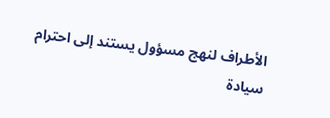الأطراف لنهج مسؤول يستند إلى احترام سيادة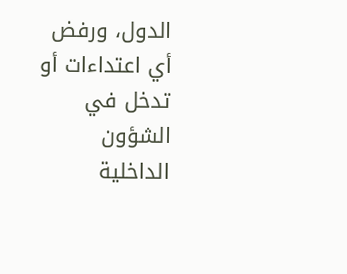الدول، ورفض أي اعتداءات أو تدخل في الشؤون الداخلية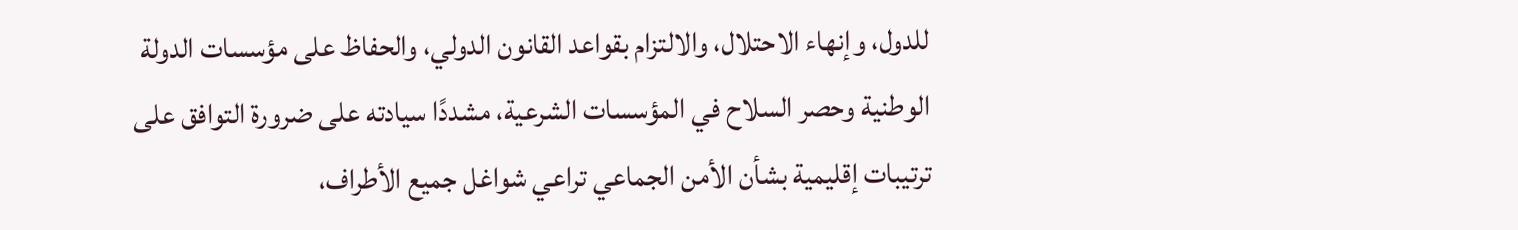للدول، وإنهاء الاحتلال، والالتزام بقواعد القانون الدولي، والحفاظ على مؤسسات الدولة الوطنية وحصر السلاح في المؤسسات الشرعية، مشددًا سيادته على ضرورة التوافق على ترتيبات إقليمية بشأن الأمن الجماعي تراعي شواغل جميع الأطراف،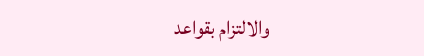والالتزام بقواعد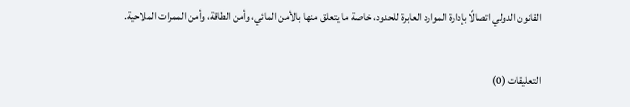القانون الدولي اتصالًا بإدارة الموارد العابرة للحدود، خاصة ما يتعلق منها بالأمن المائي، وأمن الطاقة، وأمن الممرات الملاحية.

التعليقات (0)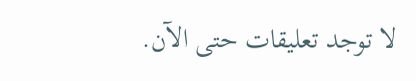لا توجد تعليقات حتى الآن.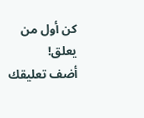كن أول من يعلق!
أضف تعليقك